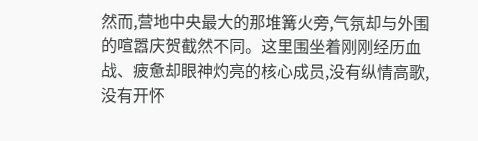然而,营地中央最大的那堆篝火旁,气氛却与外围的喧嚣庆贺截然不同。这里围坐着刚刚经历血战、疲惫却眼神灼亮的核心成员,没有纵情高歌,没有开怀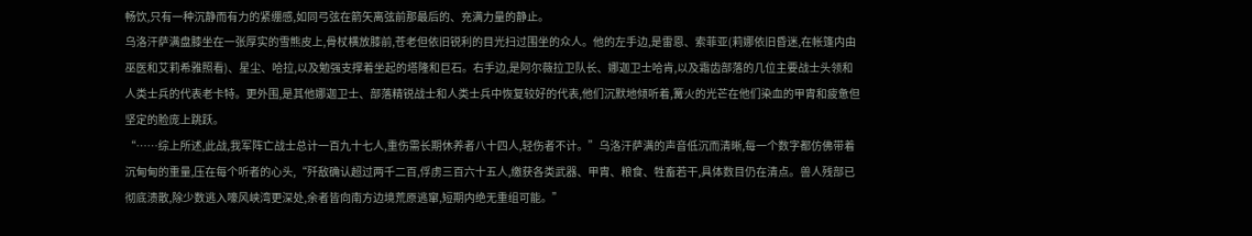畅饮,只有一种沉静而有力的紧绷感,如同弓弦在箭矢离弦前那最后的、充满力量的静止。
乌洛汗萨满盘膝坐在一张厚实的雪熊皮上,骨杖横放膝前,苍老但依旧锐利的目光扫过围坐的众人。他的左手边,是雷恩、索菲亚(莉娜依旧昏迷,在帐篷内由巫医和艾莉希雅照看)、星尘、哈拉,以及勉强支撑着坐起的塔隆和巨石。右手边,是阿尔薇拉卫队长、娜迦卫士哈肯,以及霜齿部落的几位主要战士头领和人类士兵的代表老卡特。更外围,是其他娜迦卫士、部落精锐战士和人类士兵中恢复较好的代表,他们沉默地倾听着,篝火的光芒在他们染血的甲胄和疲惫但坚定的脸庞上跳跃。
“……综上所述,此战,我军阵亡战士总计一百九十七人,重伤需长期休养者八十四人,轻伤者不计。”乌洛汗萨满的声音低沉而清晰,每一个数字都仿佛带着沉甸甸的重量,压在每个听者的心头,“歼敌确认超过两千二百,俘虏三百六十五人,缴获各类武器、甲胄、粮食、牲畜若干,具体数目仍在清点。兽人残部已彻底溃散,除少数逃入嚎风峡湾更深处,余者皆向南方边境荒原逃窜,短期内绝无重组可能。”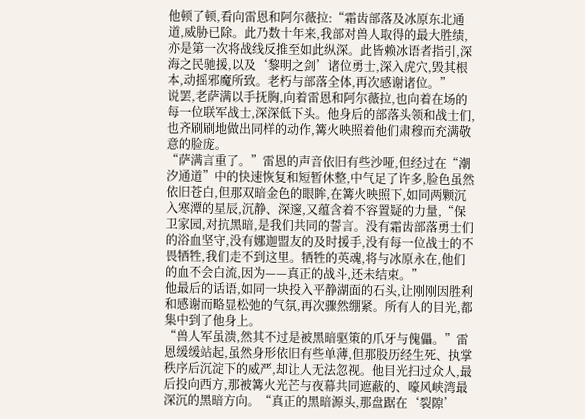他顿了顿,看向雷恩和阿尔薇拉:“霜齿部落及冰原东北通道,威胁已除。此乃数十年来,我部对兽人取得的最大胜绩,亦是第一次将战线反推至如此纵深。此皆赖冰语者指引,深海之民驰援,以及‘黎明之剑’诸位勇士,深入虎穴,毁其根本,动摇邪魔所致。老朽与部落全体,再次感谢诸位。”
说罢,老萨满以手抚胸,向着雷恩和阿尔薇拉,也向着在场的每一位联军战士,深深低下头。他身后的部落头领和战士们,也齐刷刷地做出同样的动作,篝火映照着他们肃穆而充满敬意的脸庞。
“萨满言重了。”雷恩的声音依旧有些沙哑,但经过在“潮汐通道”中的快速恢复和短暂休整,中气足了许多,脸色虽然依旧苍白,但那双暗金色的眼眸,在篝火映照下,如同两颗沉入寒潭的星辰,沉静、深邃,又蕴含着不容置疑的力量,“保卫家园,对抗黑暗,是我们共同的誓言。没有霜齿部落勇士们的浴血坚守,没有娜迦盟友的及时援手,没有每一位战士的不畏牺牲,我们走不到这里。牺牲的英魂,将与冰原永在,他们的血不会白流,因为——真正的战斗,还未结束。”
他最后的话语,如同一块投入平静湖面的石头,让刚刚因胜利和感谢而略显松弛的气氛,再次骤然绷紧。所有人的目光,都集中到了他身上。
“兽人军虽溃,然其不过是被黑暗驱策的爪牙与傀儡。”雷恩缓缓站起,虽然身形依旧有些单薄,但那股历经生死、执掌秩序后沉淀下的威严,却让人无法忽视。他目光扫过众人,最后投向西方,那被篝火光芒与夜幕共同遮蔽的、嚎风峡湾最深沉的黑暗方向。“真正的黑暗源头,那盘踞在‘裂隙’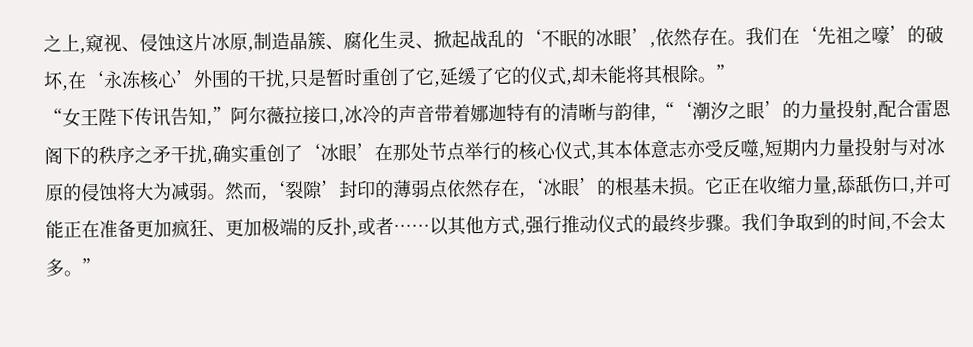之上,窥视、侵蚀这片冰原,制造晶簇、腐化生灵、掀起战乱的‘不眠的冰眼’,依然存在。我们在‘先祖之嚎’的破坏,在‘永冻核心’外围的干扰,只是暂时重创了它,延缓了它的仪式,却未能将其根除。”
“女王陛下传讯告知,”阿尔薇拉接口,冰冷的声音带着娜迦特有的清晰与韵律,“‘潮汐之眼’的力量投射,配合雷恩阁下的秩序之矛干扰,确实重创了‘冰眼’在那处节点举行的核心仪式,其本体意志亦受反噬,短期内力量投射与对冰原的侵蚀将大为减弱。然而,‘裂隙’封印的薄弱点依然存在,‘冰眼’的根基未损。它正在收缩力量,舔舐伤口,并可能正在准备更加疯狂、更加极端的反扑,或者……以其他方式,强行推动仪式的最终步骤。我们争取到的时间,不会太多。”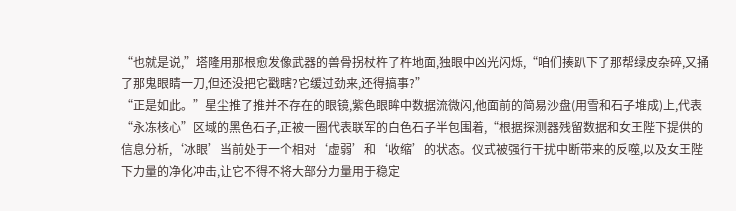“也就是说,”塔隆用那根愈发像武器的兽骨拐杖杵了杵地面,独眼中凶光闪烁,“咱们揍趴下了那帮绿皮杂碎,又捅了那鬼眼睛一刀,但还没把它戳瞎?它缓过劲来,还得搞事?”
“正是如此。”星尘推了推并不存在的眼镜,紫色眼眸中数据流微闪,他面前的简易沙盘(用雪和石子堆成)上,代表“永冻核心”区域的黑色石子,正被一圈代表联军的白色石子半包围着,“根据探测器残留数据和女王陛下提供的信息分析,‘冰眼’当前处于一个相对‘虚弱’和‘收缩’的状态。仪式被强行干扰中断带来的反噬,以及女王陛下力量的净化冲击,让它不得不将大部分力量用于稳定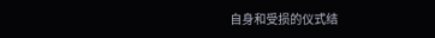自身和受损的仪式结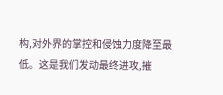构,对外界的掌控和侵蚀力度降至最低。这是我们发动最终进攻,摧